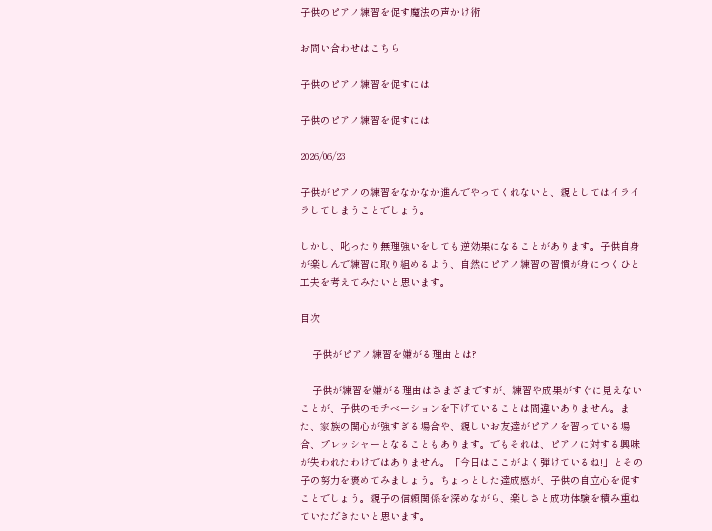子供のピアノ練習を促す魔法の声かけ術

お問い合わせはこちら

子供のピアノ練習を促すには

子供のピアノ練習を促すには

2026/06/23

子供がピアノの練習をなかなか進んでやってくれないと、親としてはイライラしてしまうことでしょう。

しかし、叱ったり無理強いをしても逆効果になることがあります。子供自身が楽しんで練習に取り組めるよう、自然にピアノ練習の習慣が身につくひと工夫を考えてみたいと思います。

目次

    子供がピアノ練習を嫌がる理由とは?

    子供が練習を嫌がる理由はさまざまですが、練習や成果がすぐに見えないことが、子供のモチベーションを下げていることは間違いありません。また、家族の関心が強すぎる場合や、親しいお友達がピアノを習っている場合、プレッシャーとなることもあります。でもそれは、ピアノに対する興味が失われたわけではありません。「今日はここがよく弾けているね!」とその子の努力を褒めてみましょう。ちょっとした達成感が、子供の自立心を促すことでしょう。親子の信頼関係を深めながら、楽しさと成功体験を積み重ねていただきたいと思います。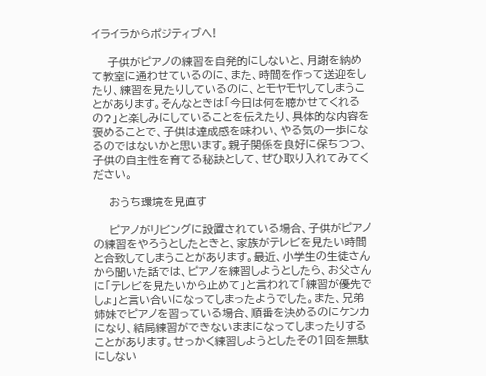イライラからポジティブへ!

    子供がピアノの練習を自発的にしないと、月謝を納めて教室に通わせているのに、また、時間を作って送迎をしたり、練習を見たりしているのに、とモヤモヤしてしまうことがあります。そんなときは「今日は何を聴かせてくれるの?」と楽しみにしていることを伝えたり、具体的な内容を褒めることで、子供は達成感を味わい、やる気の一歩になるのではないかと思います。親子関係を良好に保ちつつ、子供の自主性を育てる秘訣として、ぜひ取り入れてみてください。

    おうち環境を見直す

    ピアノがリビングに設置されている場合、子供がピアノの練習をやろうとしたときと、家族がテレビを見たい時間と合致してしまうことがあります。最近、小学生の生徒さんから聞いた話では、ピアノを練習しようとしたら、お父さんに「テレビを見たいから止めて」と言われて「練習が優先でしょ」と言い合いになってしまったようでした。また、兄弟姉妹でピアノを習っている場合、順番を決めるのにケンカになり、結局練習ができないままになってしまったりすることがあります。せっかく練習しようとしたその1回を無駄にしない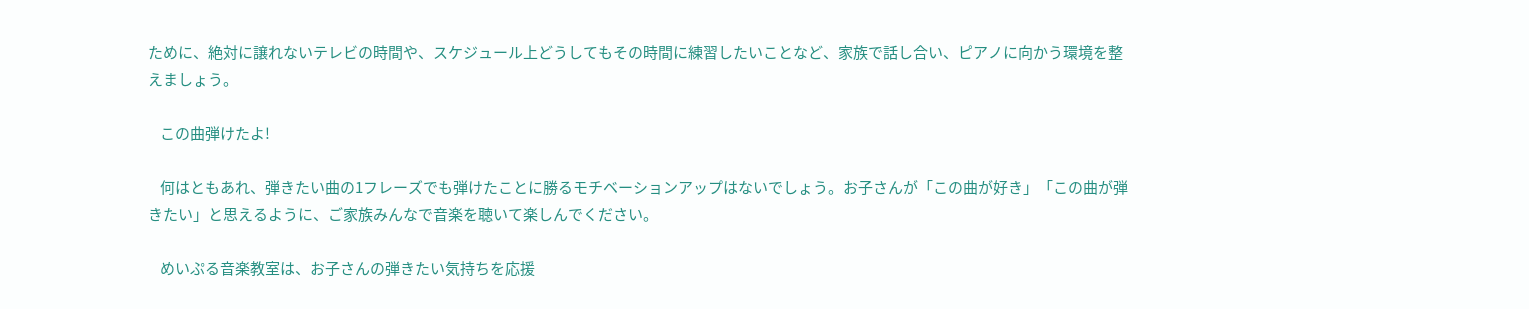ために、絶対に譲れないテレビの時間や、スケジュール上どうしてもその時間に練習したいことなど、家族で話し合い、ピアノに向かう環境を整えましょう。

    この曲弾けたよ!

    何はともあれ、弾きたい曲の1フレーズでも弾けたことに勝るモチベーションアップはないでしょう。お子さんが「この曲が好き」「この曲が弾きたい」と思えるように、ご家族みんなで音楽を聴いて楽しんでください。

    めいぷる音楽教室は、お子さんの弾きたい気持ちを応援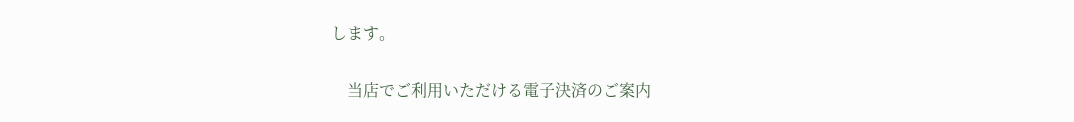します。

    当店でご利用いただける電子決済のご案内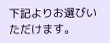下記よりお選びいただけます。